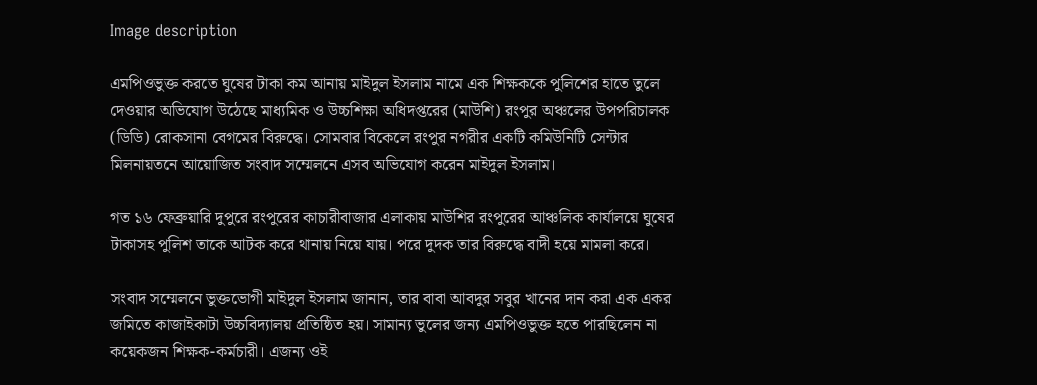Image description

এমপিওভুক্ত করতে ঘুষের টাকা কম আনায় মাইদুল ইসলাম নামে এক শিক্ষককে পুলিশের হাতে তুলে দেওয়ার অভিযোগ উঠেছে মাধ্যমিক ও উচ্চশিক্ষা অধিদপ্তরের (মাউশি) রংপুর অঞ্চলের উপপরিচালক (ডিডি) রোকসানা বেগমের বিরুদ্ধে। সোমবার বিকেলে রংপুর নগরীর একটি কমিউনিটি সেন্টার মিলনায়তনে আয়োজিত সংবাদ সম্মেলনে এসব অভিযোগ করেন মাইদুল ইসলাম।

গত ১৬ ফেব্রুয়ারি দুপুরে রংপুরের কাচারীবাজার এলাকায় মাউশির রংপুরের আঞ্চলিক কার্যালয়ে ঘুষের টাকাসহ পুলিশ তাকে আটক করে থানায় নিয়ে যায়। পরে দুদক তার বিরুদ্ধে বাদী হয়ে মামলা করে।

সংবাদ সম্মেলনে ভুক্তভোগী মাইদুল ইসলাম জানান, তার বাবা আবদুর সবুর খানের দান করা এক একর জমিতে কাজাইকাটা উচ্চবিদ্যালয় প্রতিষ্ঠিত হয়। সামান্য ভুলের জন্য এমপিওভুক্ত হতে পারছিলেন না কয়েকজন শিক্ষক-কর্মচারী। এজন্য ওই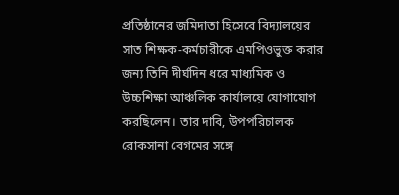প্রতিষ্ঠানের জমিদাতা হিসেবে বিদ্যালয়ের সাত শিক্ষক-কর্মচারীকে এমপিওভুক্ত করার জন্য তিনি দীর্ঘদিন ধরে মাধ্যমিক ও উচ্চশিক্ষা আঞ্চলিক কার্যালয়ে যোগাযোগ করছিলেন। তার দাবি, উপপরিচালক রোকসানা বেগমের সঙ্গে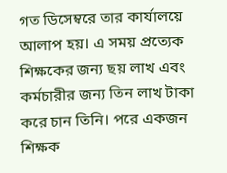গত ডিসেম্বরে তার কার্যালয়ে আলাপ হয়। এ সময় প্রত্যেক শিক্ষকের জন্য ছয় লাখ এবং কর্মচারীর জন্য তিন লাখ টাকা করে চান তিনি। পরে একজন শিক্ষক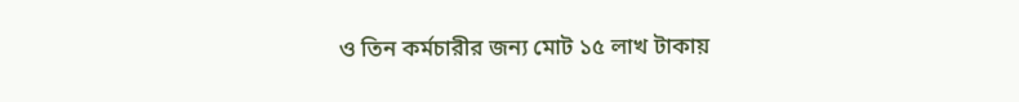ও তিন কর্মচারীর জন্য মোট ১৫ লাখ টাকায়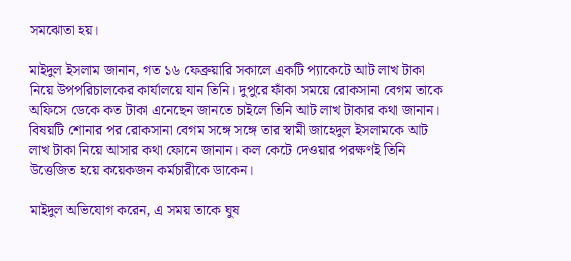সমঝোতা হয়।

মাইদুল ইসলাম জানান, গত ১৬ ফেব্রুয়ারি সকালে একটি প্যাকেটে আট লাখ টাকা নিয়ে উপপরিচালকের কার্যালয়ে যান তিনি। দুপুরে ফাঁকা সময়ে রোকসানা বেগম তাকে অফিসে ডেকে কত টাকা এনেছেন জানতে চাইলে তিনি আট লাখ টাকার কথা জানান। বিষয়টি শোনার পর রোকসানা বেগম সঙ্গে সঙ্গে তার স্বামী জাহেদুল ইসলামকে আট লাখ টাকা নিয়ে আসার কথা ফোনে জানান। কল কেটে দেওয়ার পরক্ষণই তিনি উত্তেজিত হয়ে কয়েকজন কর্মচারীকে ডাকেন।

মাইদুল অভিযোগ করেন, এ সময় তাকে ঘুষ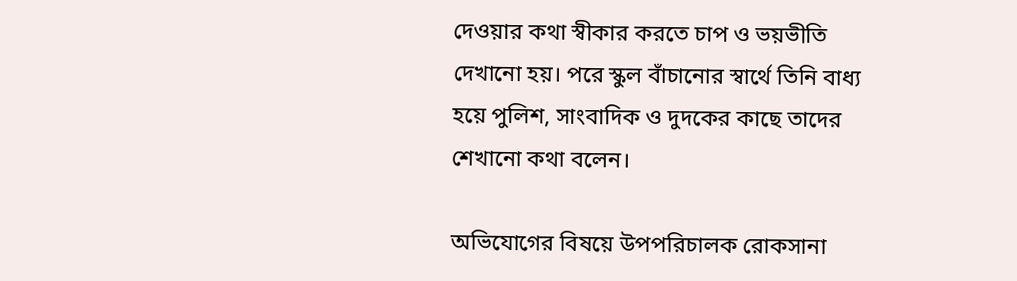দেওয়ার কথা স্বীকার করতে চাপ ও ভয়ভীতি দেখানো হয়। পরে স্কুল বাঁচানোর স্বার্থে তিনি বাধ্য হয়ে পুলিশ, সাংবাদিক ও দুদকের কাছে তাদের শেখানো কথা বলেন।

অভিযোগের বিষয়ে উপপরিচালক রোকসানা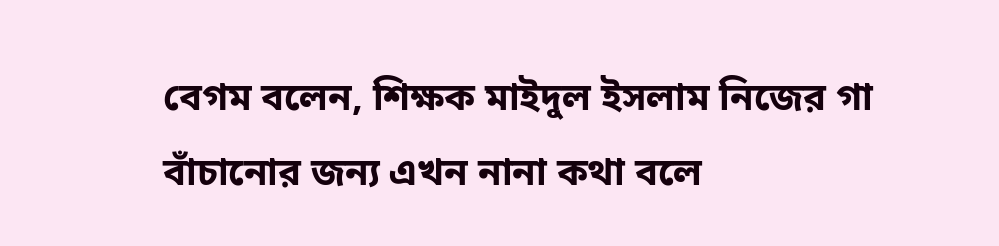বেগম বলেন, শিক্ষক মাইদুল ইসলাম নিজের গা বাঁচানোর জন্য এখন নানা কথা বলে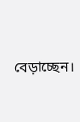বেড়াচ্ছেন।